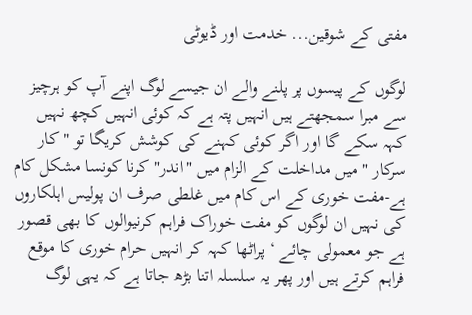مفتی کے شوقین... خدمت اور ڈیوٹی

لوگوں کے پیسوں پر پلنے والے ان جیسے لوگ اپنے آپ کو ہرچیز سے مبرا سمجھتے ہیں انہیں پتہ ہے کہ کوئی انہیں کچھ نہیں کہہ سکے گا اور اگر کوئی کہنے کی کوشش کریگا تو "کار سرکار " میں مداخلت کے الزام میں "اندر" کرنا کونسا مشکل کام ہے-مفت خوری کے اس کام میں غلطی صرف ان پولیس اہلکاروں کی نہیں ان لوگوں کو مفت خوراک فراہم کرنیوالوں کا بھی قصور ہے جو معمولی چائے ‘ پراٹھا کہہ کر انہیں حرام خوری کا موقع فراہم کرتے ہیں اور پھر یہ سلسلہ اتنا بڑھ جاتا ہے کہ یہی لوگ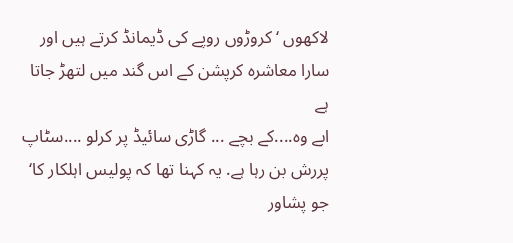لاکھوں ‘ کروڑوں روپے کی ڈیمانڈ کرتے ہیں اور سارا معاشرہ کرپشن کے اس گند میں لتھڑ جاتا ہے
ابے وہ....کے بچے ... گاڑی سائیڈ پر کرلو ....سٹاپ پررش بن رہا ہے. یہ کہنا تھا کہ پولیس اہلکار کا‘ جو پشاور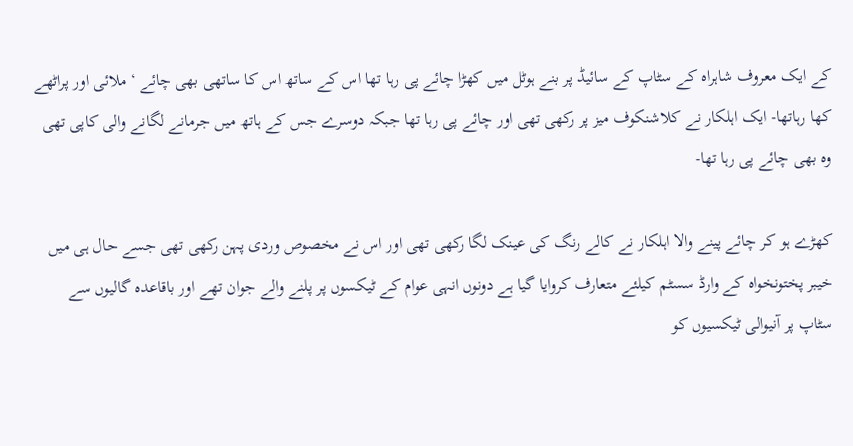کے ایک معروف شاہراہ کے سٹاپ کے سائیڈ پر بنے ہوٹل میں کھڑا چائے پی رہا تھا اس کے ساتھ اس کا ساتھی بھی چائے ‘ ملائی اور پراٹھے کھا رہاتھا- ایک اہلکار نے کلاشنکوف میز پر رکھی تھی اور چائے پی رہا تھا جبکہ دوسرے جس کے ہاتھ میں جرمانے لگانے والی کاپی تھی وہ بھی چائے پی رہا تھا-

کھڑے ہو کر چائے پینے والا اہلکار نے کالے رنگ کی عینک لگا رکھی تھی اور اس نے مخصوص وردی پہن رکھی تھی جسے حال ہی میں خیبر پختونخواہ کے وارڈ سسٹم کیلئے متعارف کروایا گیا ہے دونوں انہی عوام کے ٹیکسوں پر پلنے والے جوان تھے اور باقاعدہ گالیوں سے سٹاپ پر آنیوالی ٹیکسیوں کو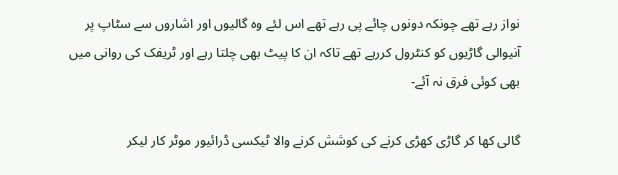نواز رہے تھے چونکہ دونوں چائے پی رہے تھے اس لئے وہ گالیوں اور اشاروں سے سٹاپ پر آنیوالی گاڑیوں کو کنٹرول کررہے تھے تاکہ ان کا پیٹ بھی چلتا رہے اور ٹریفک کی روانی میں بھی کوئی فرق نہ آئے-

گالی کھا کر گاڑی کھڑی کرنے کی کوشش کرنے والا ٹیکسی ڈرائیور موٹر کار لیکر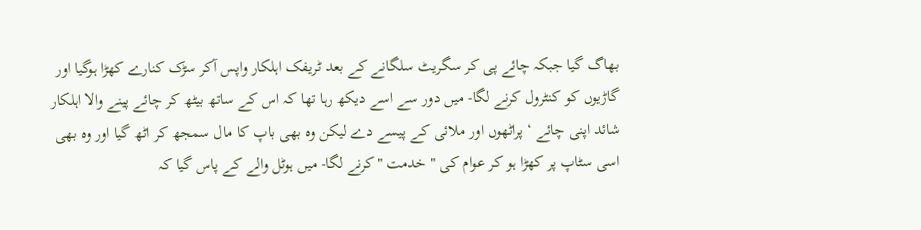بھاگ گیا جبکہ چائے پی کر سگریٹ سلگانے کے بعد ٹریفک اہلکار واپس آکر سڑک کنارے کھڑا ہوگیا اور گاڑیوں کو کنٹرول کرنے لگا- میں دور سے اسے دیکھ رہا تھا کہ اس کے ساتھ بیٹھ کر چائے پینے والا اہلکار شائد اپنی چائے ‘ پراٹھوں اور ملائی کے پیسے دے لیکن وہ بھی باپ کا مال سمجھ کر اٹھ گیا اور وہ بھی اسی سٹاپ پر کھڑا ہو کر عوام کی " خدمت "کرنے لگا- میں ہوٹل والے کے پاس گیا کہ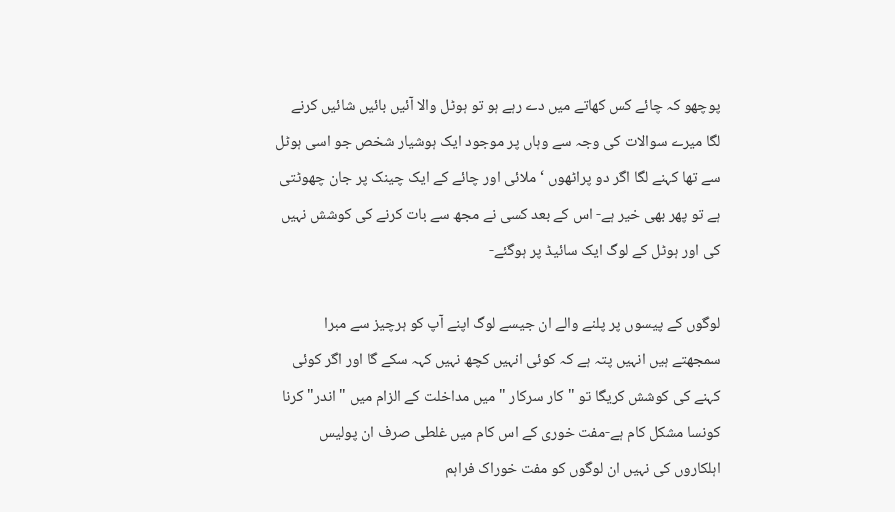پوچھو کہ چائے کس کھاتے میں دے رہے ہو تو ہوٹل والا آئیں بائیں شائیں کرنے لگا میرے سوالات کی وجہ سے وہاں پر موجود ایک ہوشیار شخص جو اسی ہوٹل سے تھا کہنے لگا اگر دو پراٹھوں ‘ ملائی اور چائے کے ایک چینک پر جان چھوٹتی ہے تو پھر بھی خیر ہے- اس کے بعد کسی نے مجھ سے بات کرنے کی کوشش نہیں کی اور ہوٹل کے لوگ ایک سائیڈ پر ہوگئے-

لوگوں کے پیسوں پر پلنے والے ان جیسے لوگ اپنے آپ کو ہرچیز سے مبرا سمجھتے ہیں انہیں پتہ ہے کہ کوئی انہیں کچھ نہیں کہہ سکے گا اور اگر کوئی کہنے کی کوشش کریگا تو "کار سرکار " میں مداخلت کے الزام میں "اندر" کرنا کونسا مشکل کام ہے-مفت خوری کے اس کام میں غلطی صرف ان پولیس اہلکاروں کی نہیں ان لوگوں کو مفت خوراک فراہم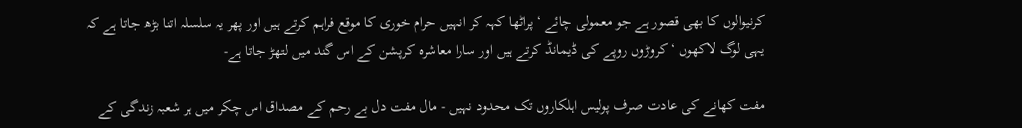کرنیوالوں کا بھی قصور ہے جو معمولی چائے ‘ پراٹھا کہہ کر انہیں حرام خوری کا موقع فراہم کرتے ہیں اور پھر یہ سلسلہ اتنا بڑھ جاتا ہے کہ یہی لوگ لاکھوں ‘ کروڑوں روپے کی ڈیمانڈ کرتے ہیں اور سارا معاشرہ کرپشن کے اس گند میں لتھڑ جاتا ہے-

مفت کھانے کی عادت صرف پولیس اہلکاروں تک محدود نہیں - مال مفت دل بے رحم کے مصداق اس چکر میں ہر شعبہ زندگی کے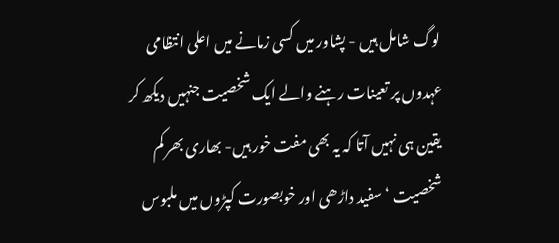لوگ شامل ہیں - پشاور میں کسی زمانے میں اعلی انتظامی عہدوں پر تعینات رہنے والے ایک شخصیت جنہیں دیکھ کر یقین ہی نہیں آتا کہ یہ بھی مفت خور ہیں- بھاری بھر کم شخصیت ‘ سفید داڑھی اور خوبصورت کپڑوں میں ملبوس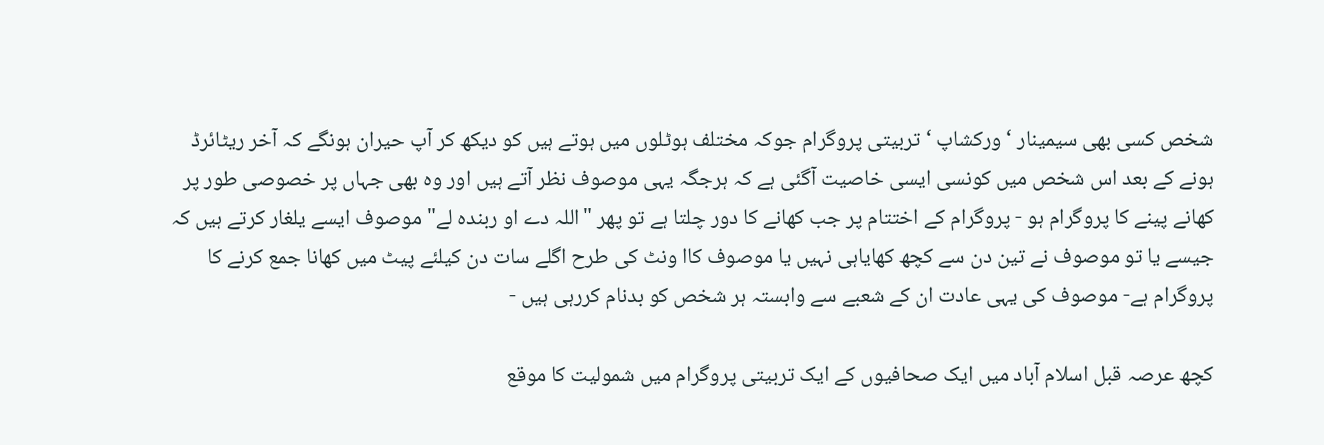شخص کسی بھی سیمینار ‘ ورکشاپ ‘ تربیتی پروگرام جوکہ مختلف ہوٹلوں میں ہوتے ہیں کو دیکھ کر آپ حیران ہونگے کہ آخر ریٹائرڈ ہونے کے بعد اس شخص میں کونسی ایسی خاصیت آگئی ہے کہ ہرجگہ یہی موصوف نظر آتے ہیں اور وہ بھی جہاں پر خصوصی طور پر کھانے پینے کا پروگرام ہو - پروگرام کے اختتام پر جب کھانے کا دور چلتا ہے تو پھر "اللہ دے او ربندہ لے" موصوف ایسے یلغار کرتے ہیں کہ جیسے یا تو موصوف نے تین دن سے کچھ کھایاہی نہیں یا موصوف کاا ونٹ کی طرح اگلے سات دن کیلئے پیٹ میں کھانا جمع کرنے کا پروگرام ہے- موصوف کی یہی عادت ان کے شعبے سے وابستہ ہر شخص کو بدنام کررہی ہیں -

کچھ عرصہ قبل اسلام آباد میں ایک صحافیوں کے ایک تربیتی پروگرام میں شمولیت کا موقع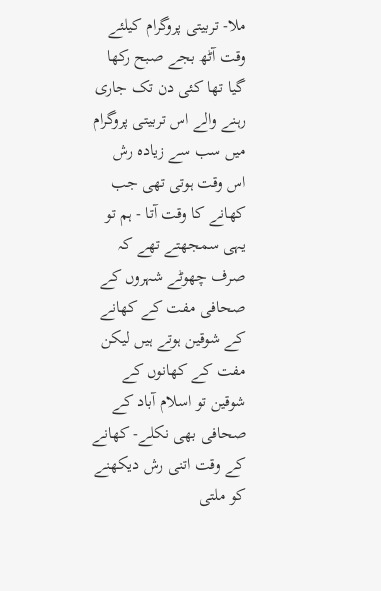ملا- تربیتی پروگرام کیلئے وقت آٹھ بجے صبح رکھا گیا تھا کئی دن تک جاری رہنے والے اس تربیتی پروگرام میں سب سے زیادہ رش اس وقت ہوتی تھی جب کھانے کا وقت آتا - ہم تو یہی سمجھتے تھے کہ صرف چھوٹے شہروں کے صحافی مفت کے کھانے کے شوقین ہوتے ہیں لیکن مفت کے کھانوں کے شوقین تو اسلام آباد کے صحافی بھی نکلے- کھانے کے وقت اتنی رش دیکھنے کو ملتی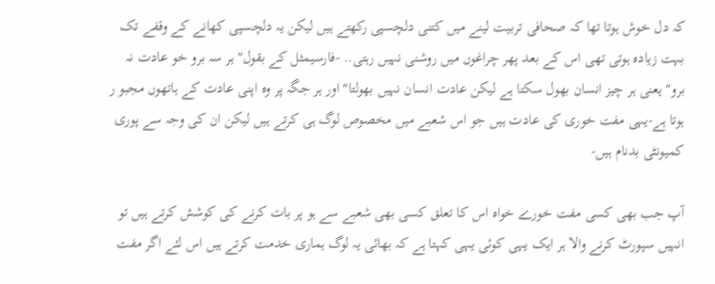کہ دل خوش ہوتا تھا کہ صحافی تربیت لینے میں کتنی دلچسپی رکھتے ہیں لیکن یہ دلچسپی کھانے کے وقفے تک بہت زیادہ ہوتی تھی اس کے بعد پھر چراغوں میں روشنی نہیں رہتی.. -فارسیمثل کے بقول" ہر سہ برو خو عادت نہ برو" یعنی ہر چیز انسان بھول سکتا ہے لیکن عادت انسان نہیں بھولتا" اور ہر جگہ پر وہ اپنی عادت کے ہاتھوں مجبو ر ہوتا ہے-یہی مفت خوری کی عادت ہیں جو اس شعبے میں مخصوص لوگ ہی کرتے ہیں لیکن ان کی وجہ سے پوری کمیونٹی بدنام ہیں-

آپ جب بھی کسی مفت خورے خواہ اس کا تعلق کسی بھی شعبے سے ہو پر بات کرنے کی کوشش کرتے ہیں تو انہیں سپورٹ کرنے والا ہر ایک یہی کوئی یہی کہتا ہے کہ بھائی یہ لوگ ہماری خدمت کرتے ہیں اس لئے اگر مفت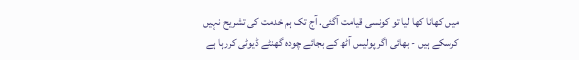میں کھانا کھا لیا تو کونسی قیامت آگئی. آج تک ہم خدمت کی تشریح نہیں کرسکے ہیں - بھائی اگر پولیس آٹھ کے بجائے چودہ گھنٹے ڈیوٹی کررہا ہے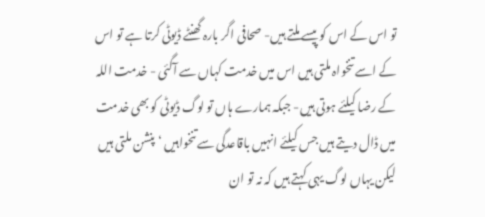تو اس کے اس کو پیسے ملتے ہیں- صحافی اگر بارہ گھنٹے ڈیوٹی کرتا ہے تو اس کے اسے تنخواہ ملتی ہیں اس میں خدمت کہاں سے آگئی - خدمت اللہ کے رضا کیلئے ہوتی ہیں- جبکہ ہمارے ہاں تو لوگ ڈیوٹی کو بھی خدمت میں ڈال دیتے ہیں جس کیلئے انہیں باقاعدگی سے تنخواہیں ‘ پنشن ملتی ہیں لیکن یہاں لوگ یہی کہتے ہیں کہ نہ تو ان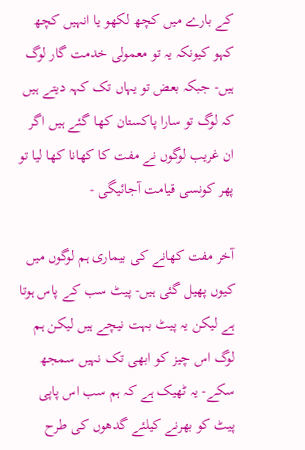کے بارے میں کچھ لکھو یا انہیں کچھ کہو کیونکہ یہ تو معمولی خدمت گار لوگ ہیں- جبکہ بعض تو یہاں تک کہہ دیتے ہیں کہ لوگ تو سارا پاکستان کھا گئے ہیں اگر ان غریب لوگوں نے مفت کا کھانا کھا لیا تو پھر کونسی قیامت آجائیگی -

آخر مفت کھانے کی بیماری ہم لوگوں میں کیوں پھیل گئی ہیں- پیٹ سب کے پاس ہوتا ہے لیکن یہ پیٹ بہت نیچے ہیں لیکن ہم لوگ اس چیز کو ابھی تک نہیں سمجھ سکے- یہ ٹھیک ہے کہ ہم سب اس پاپی پیٹ کو بھرنے کیلئے گدھوں کی طرح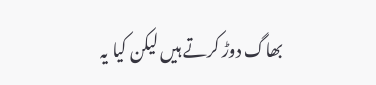بھاگ دوڑ کرتے ہیں لیکن کیا یہ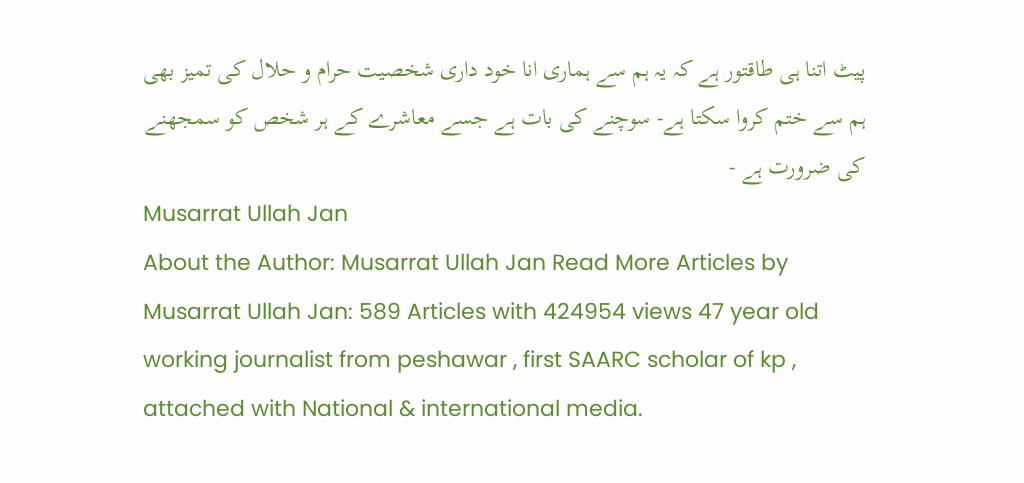پیٹ اتنا ہی طاقتور ہے کہ یہ ہم سے ہماری انا خود داری شخصیت حرام و حلال کی تمیز بھی ہم سے ختم کروا سکتا ہے- سوچنے کی بات ہے جسے معاشرے کے ہر شخص کو سمجھنے کی ضرورت ہے -
Musarrat Ullah Jan
About the Author: Musarrat Ullah Jan Read More Articles by Musarrat Ullah Jan: 589 Articles with 424954 views 47 year old working journalist from peshawar , first SAARC scholar of kp , attached with National & international media.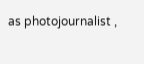as photojournalist ,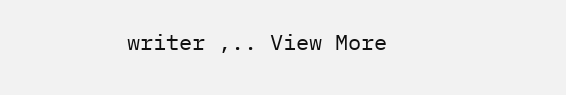writer ,.. View More